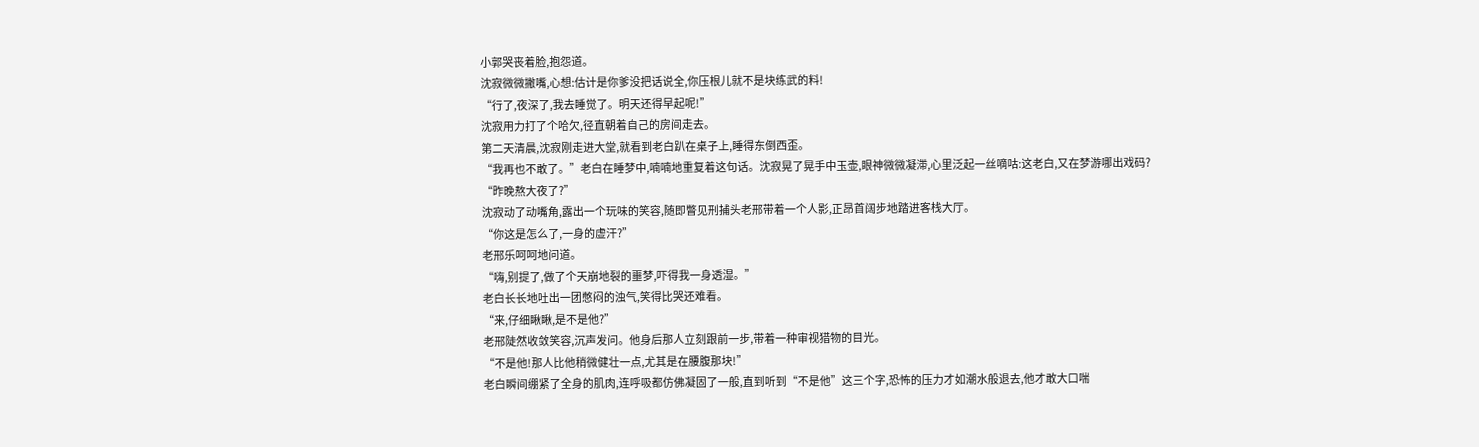小郭哭丧着脸,抱怨道。
沈寂微微撇嘴,心想:估计是你爹没把话说全,你压根儿就不是块练武的料!
“行了,夜深了,我去睡觉了。明天还得早起呢!”
沈寂用力打了个哈欠,径直朝着自己的房间走去。
第二天清晨,沈寂刚走进大堂,就看到老白趴在桌子上,睡得东倒西歪。
“我再也不敢了。”老白在睡梦中,喃喃地重复着这句话。沈寂晃了晃手中玉壶,眼神微微凝滞,心里泛起一丝嘀咕:这老白,又在梦游哪出戏码?
“昨晚熬大夜了?”
沈寂动了动嘴角,露出一个玩味的笑容,随即瞥见刑捕头老邢带着一个人影,正昂首阔步地踏进客栈大厅。
“你这是怎么了,一身的虚汗?”
老邢乐呵呵地问道。
“嗨,别提了,做了个天崩地裂的噩梦,吓得我一身透湿。”
老白长长地吐出一团憋闷的浊气,笑得比哭还难看。
“来,仔细瞅瞅,是不是他?”
老邢陡然收敛笑容,沉声发问。他身后那人立刻跟前一步,带着一种审视猎物的目光。
“不是他!那人比他稍微健壮一点,尤其是在腰腹那块!”
老白瞬间绷紧了全身的肌肉,连呼吸都仿佛凝固了一般,直到听到“不是他”这三个字,恐怖的压力才如潮水般退去,他才敢大口喘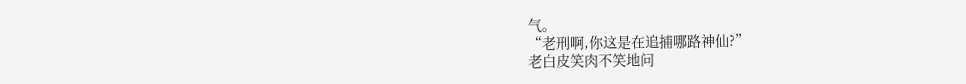气。
“老刑啊,你这是在追捕哪路神仙?”
老白皮笑肉不笑地问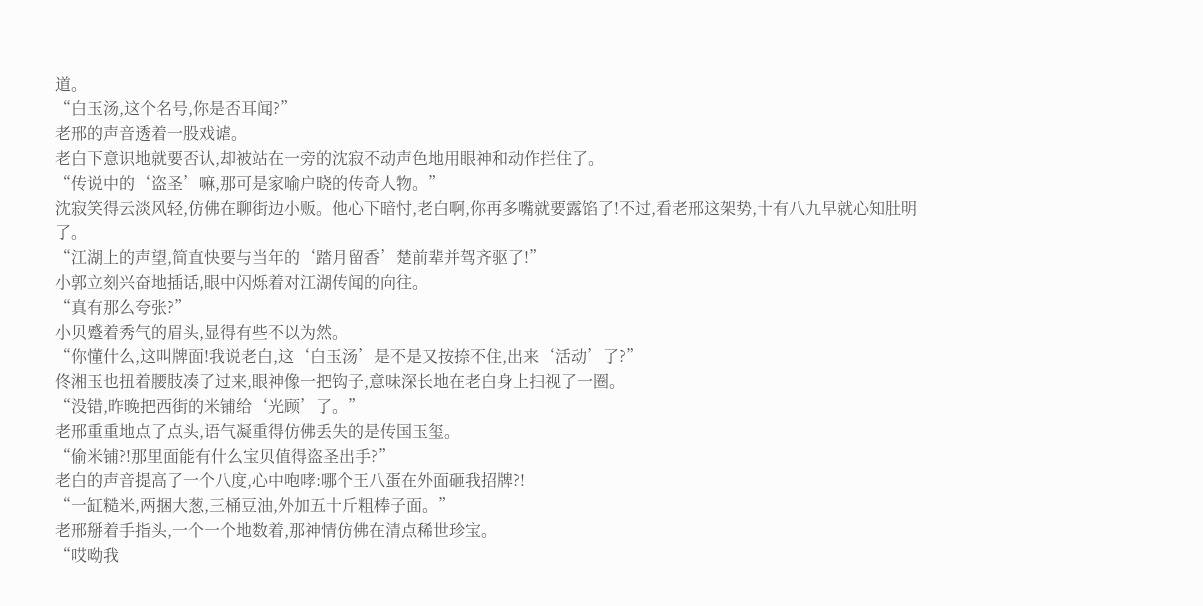道。
“白玉汤,这个名号,你是否耳闻?”
老邢的声音透着一股戏谑。
老白下意识地就要否认,却被站在一旁的沈寂不动声色地用眼神和动作拦住了。
“传说中的‘盗圣’嘛,那可是家喻户晓的传奇人物。”
沈寂笑得云淡风轻,仿佛在聊街边小贩。他心下暗忖,老白啊,你再多嘴就要露馅了!不过,看老邢这架势,十有八九早就心知肚明了。
“江湖上的声望,简直快要与当年的‘踏月留香’楚前辈并驾齐驱了!”
小郭立刻兴奋地插话,眼中闪烁着对江湖传闻的向往。
“真有那么夸张?”
小贝蹙着秀气的眉头,显得有些不以为然。
“你懂什么,这叫牌面!我说老白,这‘白玉汤’是不是又按捺不住,出来‘活动’了?”
佟湘玉也扭着腰肢凑了过来,眼神像一把钩子,意味深长地在老白身上扫视了一圈。
“没错,昨晚把西街的米铺给‘光顾’了。”
老邢重重地点了点头,语气凝重得仿佛丢失的是传国玉玺。
“偷米铺?!那里面能有什么宝贝值得盗圣出手?”
老白的声音提高了一个八度,心中咆哮:哪个王八蛋在外面砸我招牌?!
“一缸糙米,两捆大葱,三桶豆油,外加五十斤粗棒子面。”
老邢掰着手指头,一个一个地数着,那神情仿佛在清点稀世珍宝。
“哎呦我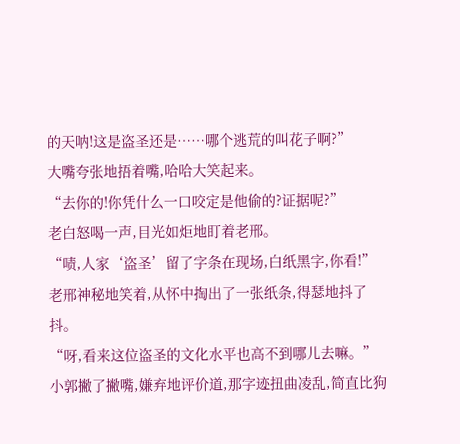的天呐!这是盗圣还是……哪个逃荒的叫花子啊?”
大嘴夸张地捂着嘴,哈哈大笑起来。
“去你的!你凭什么一口咬定是他偷的?证据呢?”
老白怒喝一声,目光如炬地盯着老邢。
“啧,人家‘盗圣’留了字条在现场,白纸黑字,你看!”
老邢神秘地笑着,从怀中掏出了一张纸条,得瑟地抖了抖。
“呀,看来这位盗圣的文化水平也高不到哪儿去嘛。”
小郭撇了撇嘴,嫌弃地评价道,那字迹扭曲凌乱,简直比狗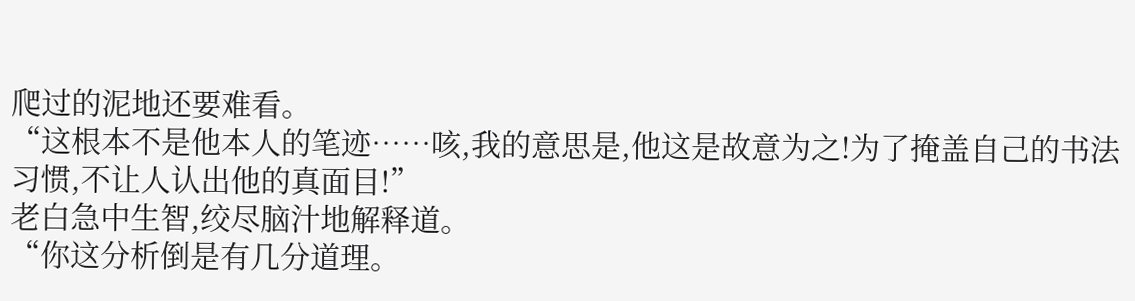爬过的泥地还要难看。
“这根本不是他本人的笔迹……咳,我的意思是,他这是故意为之!为了掩盖自己的书法习惯,不让人认出他的真面目!”
老白急中生智,绞尽脑汁地解释道。
“你这分析倒是有几分道理。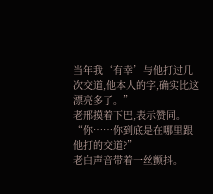当年我‘有幸’与他打过几次交道,他本人的字,确实比这漂亮多了。”
老邢摸着下巴,表示赞同。
“你……你到底是在哪里跟他打的交道?”
老白声音带着一丝颤抖。